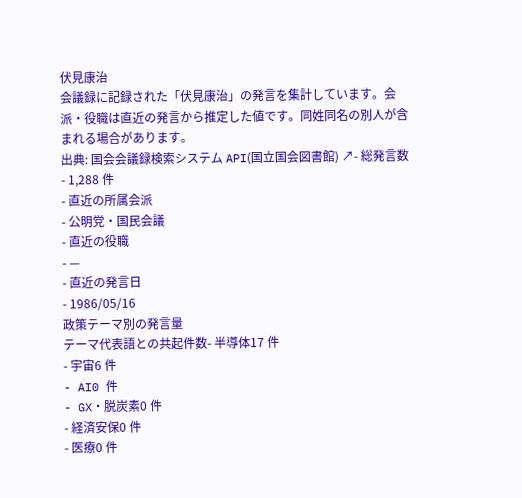伏見康治
会議録に記録された「伏見康治」の発言を集計しています。会派・役職は直近の発言から推定した値です。同姓同名の別人が含まれる場合があります。
出典: 国会会議録検索システム API(国立国会図書館) ↗- 総発言数
- 1,288 件
- 直近の所属会派
- 公明党・国民会議
- 直近の役職
- —
- 直近の発言日
- 1986/05/16
政策テーマ別の発言量
テーマ代表語との共起件数- 半導体17 件
- 宇宙6 件
- AI0 件
- GX・脱炭素0 件
- 経済安保0 件
- 医療0 件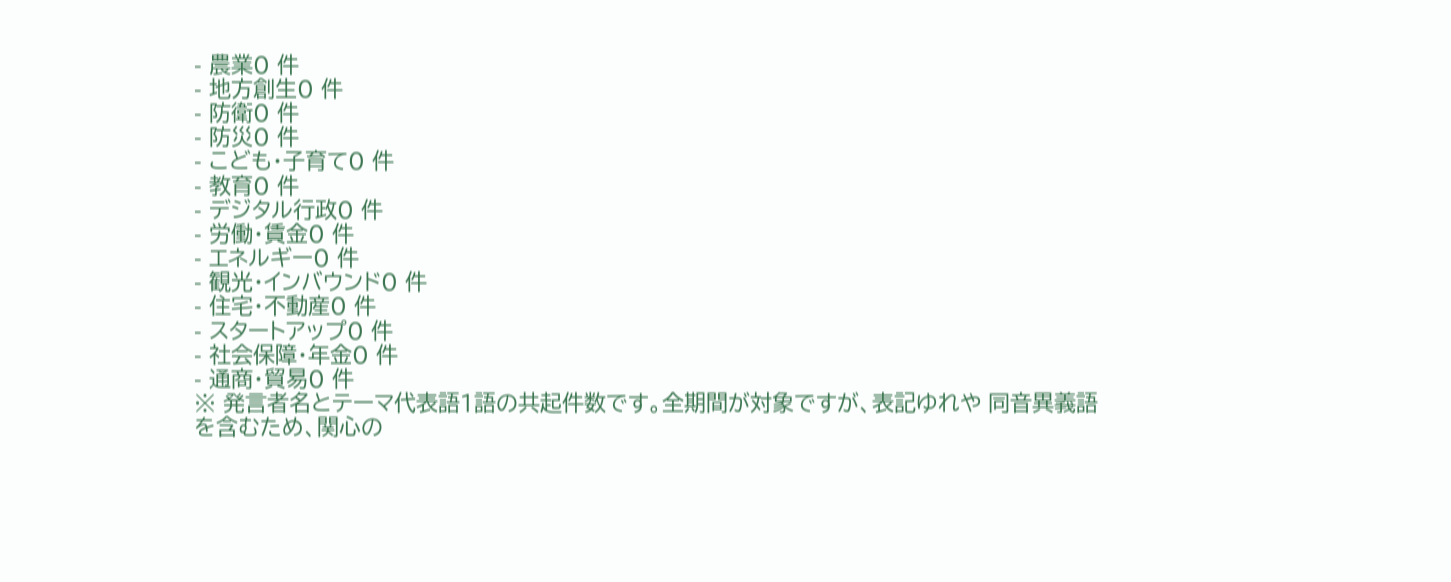- 農業0 件
- 地方創生0 件
- 防衛0 件
- 防災0 件
- こども・子育て0 件
- 教育0 件
- デジタル行政0 件
- 労働・賃金0 件
- エネルギー0 件
- 観光・インバウンド0 件
- 住宅・不動産0 件
- スタートアップ0 件
- 社会保障・年金0 件
- 通商・貿易0 件
※ 発言者名とテーマ代表語1語の共起件数です。全期間が対象ですが、表記ゆれや 同音異義語を含むため、関心の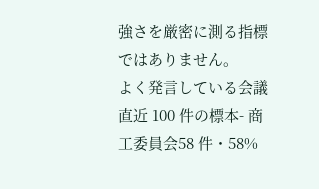強さを厳密に測る指標ではありません。
よく発言している会議
直近 100 件の標本- 商工委員会58 件・58%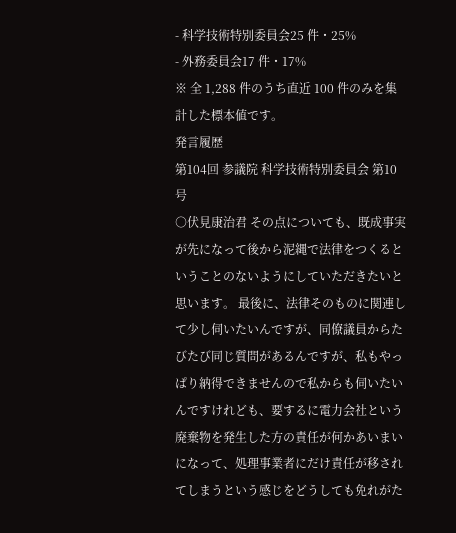- 科学技術特別委員会25 件・25%
- 外務委員会17 件・17%
※ 全 1,288 件のうち直近 100 件のみを集計した標本値です。
発言履歴
第104回 参議院 科学技術特別委員会 第10号
○伏見康治君 その点についても、既成事実が先になって後から泥縄で法律をつくるということのないようにしていただきたいと思います。 最後に、法律そのものに関連して少し伺いたいんですが、同僚議員からたびたび同じ質問があるんですが、私もやっぱり納得できませんので私からも伺いたいんですけれども、要するに電力会社という廃棄物を発生した方の責任が何かあいまいになって、処理事業者にだけ責任が移されてしまうという感じをどうしても免れがた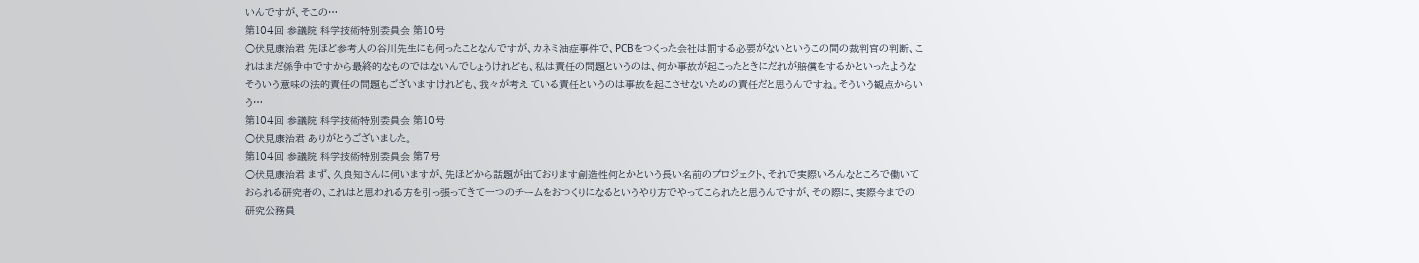いんですが、そこの…
第104回 参議院 科学技術特別委員会 第10号
○伏見康治君 先ほど参考人の谷川先生にも伺ったことなんですが、カネミ油症事件で、PCBをつくった会社は罰する必要がないというこの間の裁判官の判断、これはまだ係争中ですから最終的なものではないんでしょうけれども、私は責任の問題というのは、何か事故が起こったときにだれが賠償をするかといったようなそういう意味の法的責任の問題もございますけれども、我々が考え ている責任というのは事故を起こさせないための責任だと思うんですね。そういう観点からいう…
第104回 参議院 科学技術特別委員会 第10号
○伏見康治君 ありがとうございました。
第104回 参議院 科学技術特別委員会 第7号
○伏見康治君 まず、久良知さんに伺いますが、先ほどから話題が出ております創造性何とかという長い名前のプロジェクト、それで実際いろんなところで働いておられる研究者の、これはと思われる方を引っ張ってきて一つのチームをおつくりになるというやり方でやってこられたと思うんですが、その際に、実際今までの研究公務員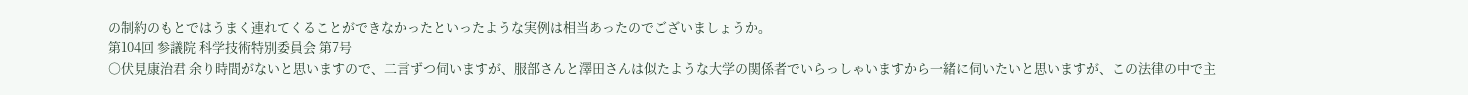の制約のもとではうまく連れてくることができなかったといったような実例は相当あったのでございましょうか。
第104回 参議院 科学技術特別委員会 第7号
○伏見康治君 余り時間がないと思いますので、二言ずつ伺いますが、服部さんと澤田さんは似たような大学の関係者でいらっしゃいますから一緒に伺いたいと思いますが、この法律の中で主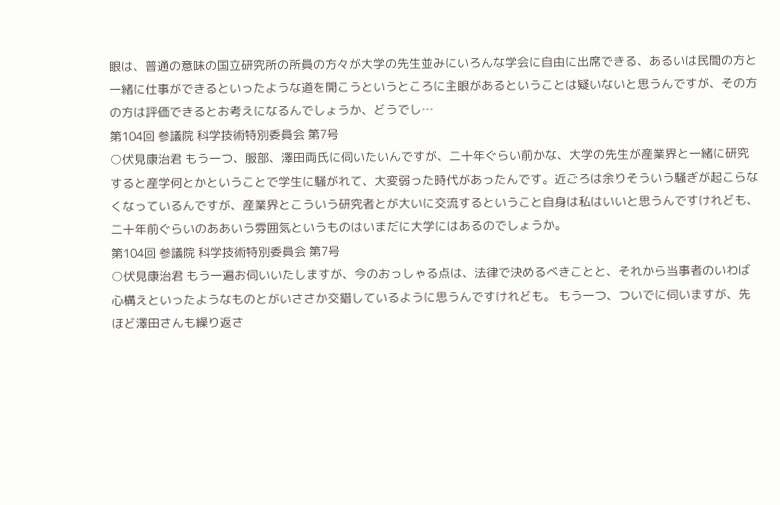眼は、普通の意味の国立研究所の所員の方々が大学の先生並みにいろんな学会に自由に出席できる、あるいは民間の方と一緒に仕事ができるといったような道を開こうというところに主眼があるということは疑いないと思うんですが、その方の方は評価できるとお考えになるんでしょうか、どうでし…
第104回 参議院 科学技術特別委員会 第7号
○伏見康治君 もう一つ、服部、澤田両氏に伺いたいんですが、二十年ぐらい前かな、大学の先生が産業界と一緒に研究すると産学何とかということで学生に騒がれて、大変弱った時代があったんです。近ごろは余りそういう騒ぎが起こらなくなっているんですが、産業界とこういう研究者とが大いに交流するということ自身は私はいいと思うんですけれども、二十年前ぐらいのああいう雰囲気というものはいまだに大学にはあるのでしょうか。
第104回 参議院 科学技術特別委員会 第7号
○伏見康治君 もう一遍お伺いいたしますが、今のおっしゃる点は、法律で決めるべきことと、それから当事者のいわば心構えといったようなものとがいささか交錯しているように思うんですけれども。 もう一つ、ついでに伺いますが、先ほど澤田さんも繰り返さ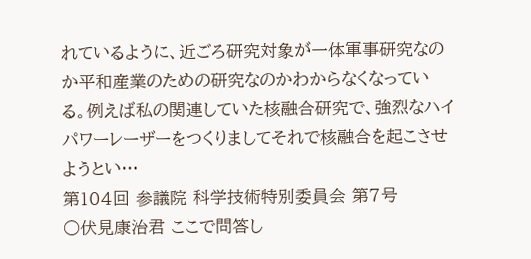れているように、近ごろ研究対象が一体軍事研究なのか平和産業のための研究なのかわからなくなっている。例えば私の関連していた核融合研究で、強烈なハイパワーレーザーをつくりましてそれで核融合を起こさせようとい…
第104回 参議院 科学技術特別委員会 第7号
○伏見康治君 ここで問答し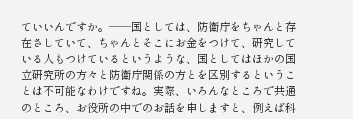ていいんですか。――国としては、防衛庁をちゃんと存在さしていて、ちゃんとそこにお金をつけて、研究している人もつけているというような、国としてはほかの国立研究所の方々と防衛庁関係の方とを区別するということは不可能なわけですね。実際、いろんなところで共通のところ、お役所の中でのお話を申しますと、例えば科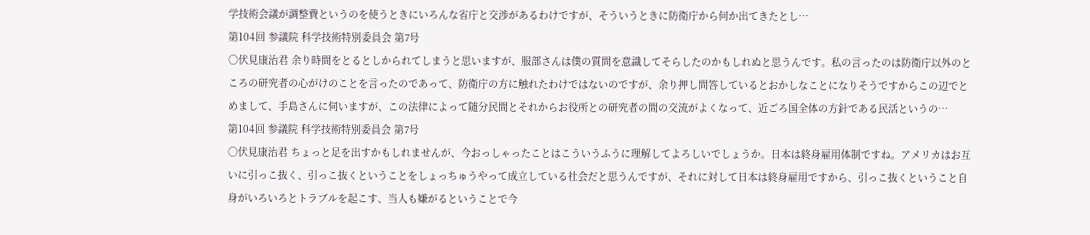学技術会議が調整費というのを使うときにいろんな省庁と交渉があるわけですが、そういうときに防衛庁から何か出てきたとし…
第104回 参議院 科学技術特別委員会 第7号
○伏見康治君 余り時間をとるとしかられてしまうと思いますが、服部さんは僕の質問を意識してそらしたのかもしれぬと思うんです。私の言ったのは防衛庁以外のところの研究者の心がけのことを言ったのであって、防衛庁の方に触れたわけではないのですが、余り押し問答しているとおかしなことになりそうですからこの辺でとめまして、手島さんに伺いますが、この法律によって随分民間とそれからお役所との研究者の間の交流がよくなって、近ごろ国全体の方針である民活というの…
第104回 参議院 科学技術特別委員会 第7号
○伏見康治君 ちょっと足を出すかもしれませんが、今おっしゃったことはこういうふうに理解してよろしいでしょうか。日本は終身雇用体制ですね。アメリカはお互いに引っこ抜く、引っこ抜くということをしょっちゅうやって成立している社会だと思うんですが、それに対して日本は終身雇用ですから、引っこ抜くということ自身がいろいろとトラブルを起こす、当人も嫌がるということで今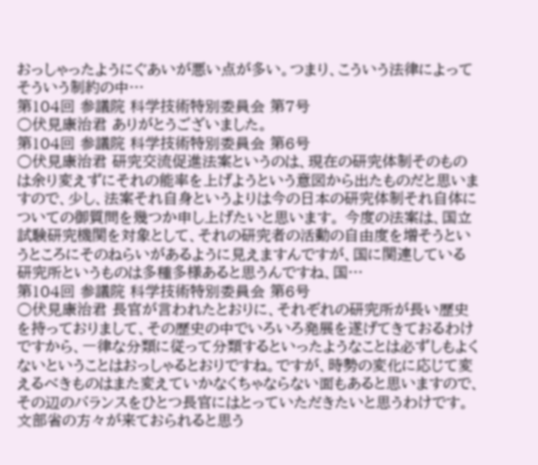おっしゃったようにぐあいが悪い点が多い。つまり、こういう法律によってそういう制約の中…
第104回 参議院 科学技術特別委員会 第7号
○伏見康治君 ありがとうございました。
第104回 参議院 科学技術特別委員会 第6号
○伏見康治君 研究交流促進法案というのは、現在の研究体制そのものは余り変えずにそれの能率を上げようという意図から出たものだと思いますので、少し、法案それ自身というよりは今の日本の研究体制それ自体についての御質問を幾つか申し上げたいと思います。 今度の法案は、国立試験研究機関を対象として、それの研究者の活動の自由度を増そうというところにそのねらいがあるように見えますんですが、国に関連している研究所というものは多種多様あると思うんですね、国…
第104回 参議院 科学技術特別委員会 第6号
○伏見康治君 長官が言われたとおりに、それぞれの研究所が長い歴史を持っておりまして、その歴史の中でいろいろ発展を遂げてきておるわけですから、一律な分類に従って分類するといったようなことは必ずしもよくないということはおっしゃるとおりですね。ですが、時勢の変化に応じて変えるべきものはまた変えていかなくちゃならない面もあると思いますので、その辺のバランスをひとつ長官にはとっていただきたいと思うわけです。 文部省の方々が来ておられると思う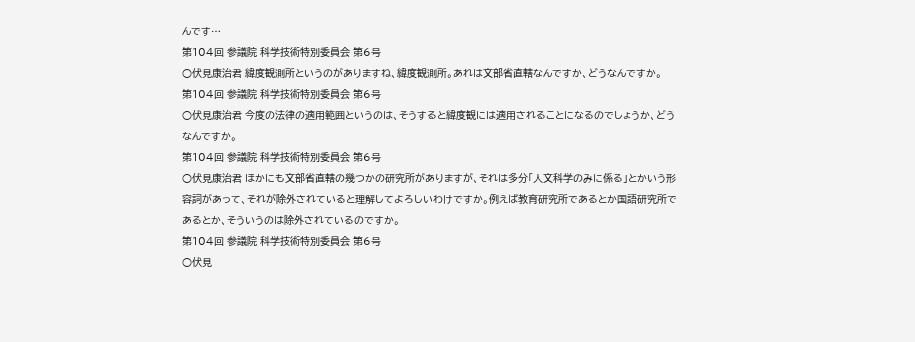んです…
第104回 参議院 科学技術特別委員会 第6号
○伏見康治君 緯度観測所というのがありますね、緯度観測所。あれは文部省直轄なんですか、どうなんですか。
第104回 参議院 科学技術特別委員会 第6号
○伏見康治君 今度の法律の適用範囲というのは、そうすると緯度観には適用されることになるのでしょうか、どうなんですか。
第104回 参議院 科学技術特別委員会 第6号
○伏見康治君 ほかにも文部省直轄の幾つかの研究所がありますが、それは多分「人文科学のみに係る」とかいう形容詞があって、それが除外されていると理解してよろしいわけですか。例えば教育研究所であるとか国語研究所であるとか、そういうのは除外されているのですか。
第104回 参議院 科学技術特別委員会 第6号
○伏見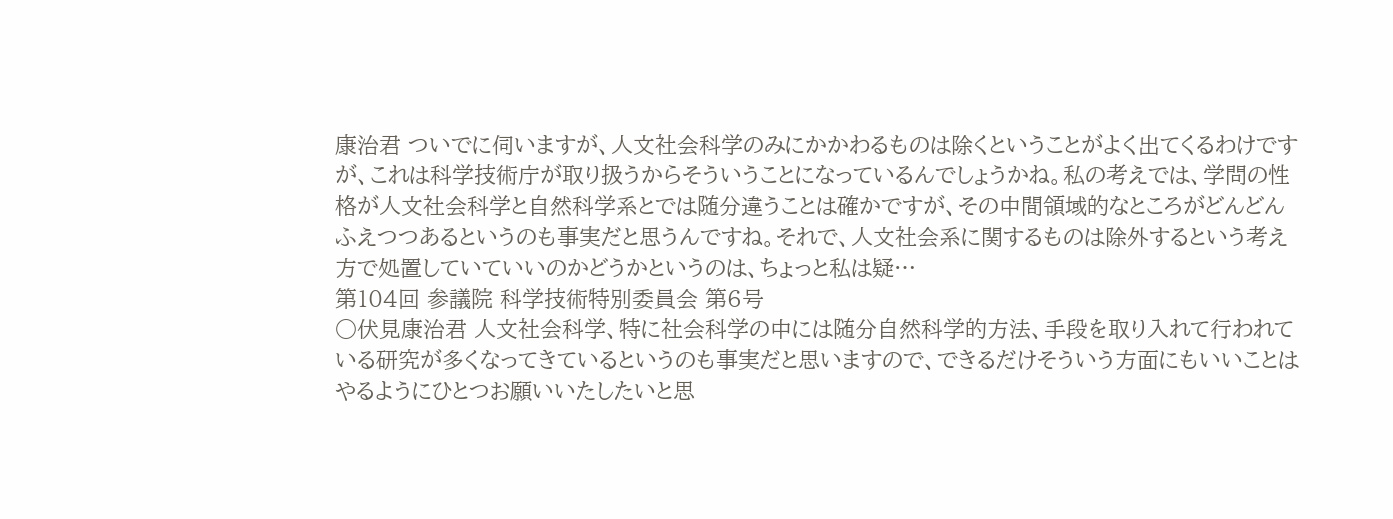康治君 ついでに伺いますが、人文社会科学のみにかかわるものは除くということがよく出てくるわけですが、これは科学技術庁が取り扱うからそういうことになっているんでしょうかね。私の考えでは、学問の性格が人文社会科学と自然科学系とでは随分違うことは確かですが、その中間領域的なところがどんどんふえつつあるというのも事実だと思うんですね。それで、人文社会系に関するものは除外するという考え方で処置していていいのかどうかというのは、ちょっと私は疑…
第104回 参議院 科学技術特別委員会 第6号
○伏見康治君 人文社会科学、特に社会科学の中には随分自然科学的方法、手段を取り入れて行われている研究が多くなってきているというのも事実だと思いますので、できるだけそういう方面にもいいことはやるようにひとつお願いいたしたいと思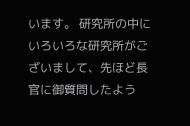います。 研究所の中にいろいろな研究所がございまして、先ほど長官に御質問したよう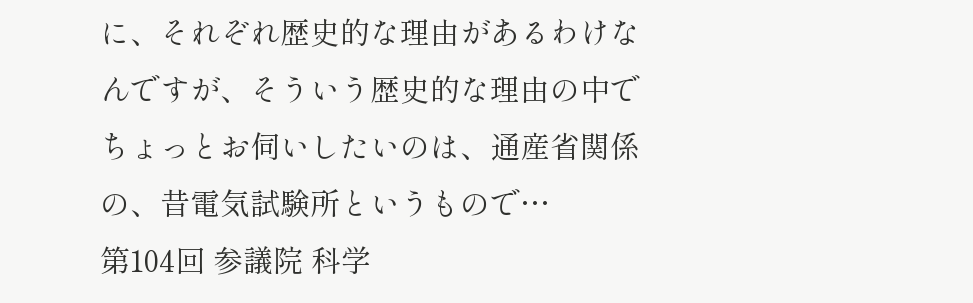に、それぞれ歴史的な理由があるわけなんですが、そういう歴史的な理由の中でちょっとお伺いしたいのは、通産省関係の、昔電気試験所というもので…
第104回 参議院 科学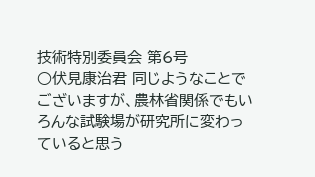技術特別委員会 第6号
○伏見康治君 同じようなことでございますが、農林省関係でもいろんな試験場が研究所に変わっていると思う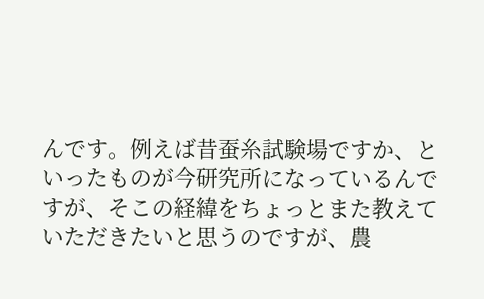んです。例えば昔蚕糸試験場ですか、といったものが今研究所になっているんですが、そこの経緯をちょっとまた教えていただきたいと思うのですが、農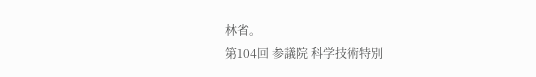林省。
第104回 参議院 科学技術特別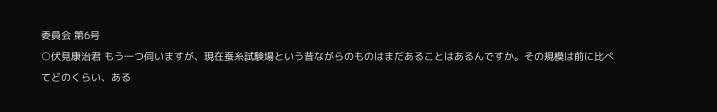委員会 第6号
○伏見康治君 もう一つ伺いますが、現在蚕糸試験場という昔ながらのものはまだあることはあるんですか。その規模は前に比べてどのくらい、ある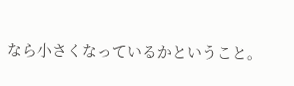なら小さくなっているかということ。